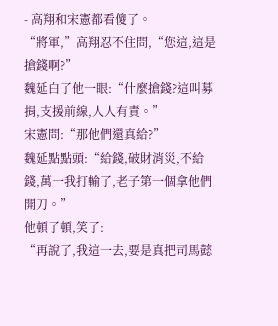- 高翔和宋憲都看傻了。
“將軍,”高翔忍不住問,“您這,這是搶錢啊?”
魏延白了他一眼:“什麼搶錢?這叫募捐,支援前線,人人有責。”
宋憲問:“那他們還真給?”
魏延點點頭:“給錢,破財消災,不給錢,萬一我打輸了,老子第一個拿他們開刀。”
他頓了頓,笑了:
“再說了,我這一去,要是真把司馬懿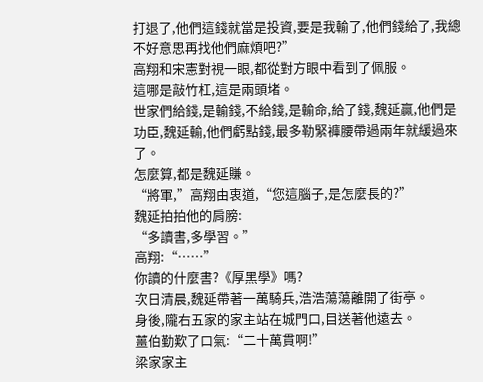打退了,他們這錢就當是投資,要是我輸了,他們錢給了,我總不好意思再找他們麻煩吧?”
高翔和宋憲對視一眼,都從對方眼中看到了佩服。
這哪是敲竹杠,這是兩頭堵。
世家們給錢,是輸錢,不給錢,是輸命,給了錢,魏延贏,他們是功臣,魏延輸,他們虧點錢,最多勒緊褲腰帶過兩年就緩過來了。
怎麼算,都是魏延賺。
“將軍,”高翔由衷道,“您這腦子,是怎麼長的?”
魏延拍拍他的肩膀:
“多讀書,多學習。”
高翔:“……”
你讀的什麼書?《厚黑學》嗎?
次日清晨,魏延帶著一萬騎兵,浩浩蕩蕩離開了街亭。
身後,隴右五家的家主站在城門口,目送著他遠去。
薑伯勤歎了口氣:“二十萬貫啊!”
梁家家主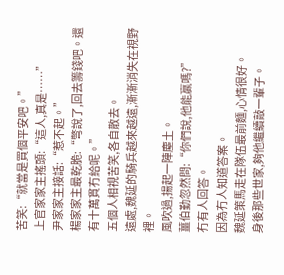苦笑:“就當是買個平安吧。”
上官家家主搖頭:“這人,真是……”
尹家家主接話:“惹不起。”
楊家家主最乾脆:“彆說了,回去籌錢吧。還有十萬貫冇給呢。”
五個人相視苦笑,各自散去。
遠處,魏延的騎兵越來越遠,漸漸消失在視野裡。
風吹過,揚起一陣塵土。
薑伯勤忽然問:“你們說,他能贏嗎?”
冇有人回答。
因為冇人知道答案。
魏延策馬走在隊伍最前麵,心情很好。
身後那些世家,夠他繼續敲一輩子。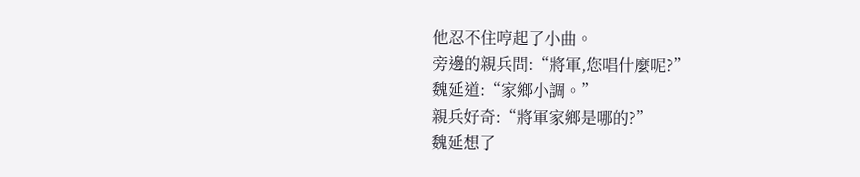他忍不住哼起了小曲。
旁邊的親兵問:“將軍,您唱什麼呢?”
魏延道:“家鄉小調。”
親兵好奇:“將軍家鄉是哪的?”
魏延想了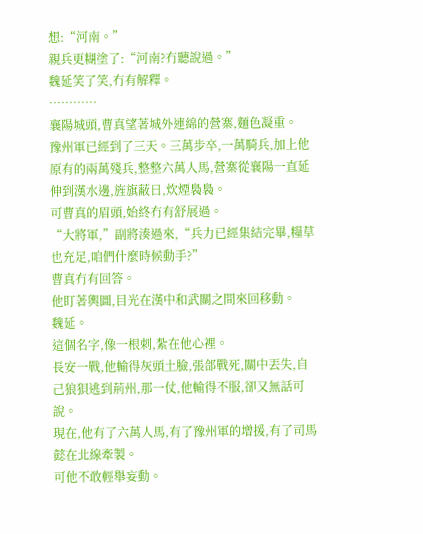想:“河南。”
親兵更糊塗了:“河南?冇聽說過。”
魏延笑了笑,冇有解釋。
…………
襄陽城頭,曹真望著城外連綿的營寨,麵色凝重。
豫州軍已經到了三天。三萬步卒,一萬騎兵,加上他原有的兩萬殘兵,整整六萬人馬,營寨從襄陽一直延伸到漢水邊,旌旗蔽日,炊煙裊裊。
可曹真的眉頭,始終冇有舒展過。
“大將軍,”副將湊過來,“兵力已經集結完畢,糧草也充足,咱們什麼時候動手?”
曹真冇有回答。
他盯著輿圖,目光在漢中和武關之間來回移動。
魏延。
這個名字,像一根刺,紮在他心裡。
長安一戰,他輸得灰頭土臉,張郃戰死,關中丟失,自己狼狽逃到荊州,那一仗,他輸得不服,卻又無話可說。
現在,他有了六萬人馬,有了豫州軍的增援,有了司馬懿在北線牽製。
可他不敢輕舉妄動。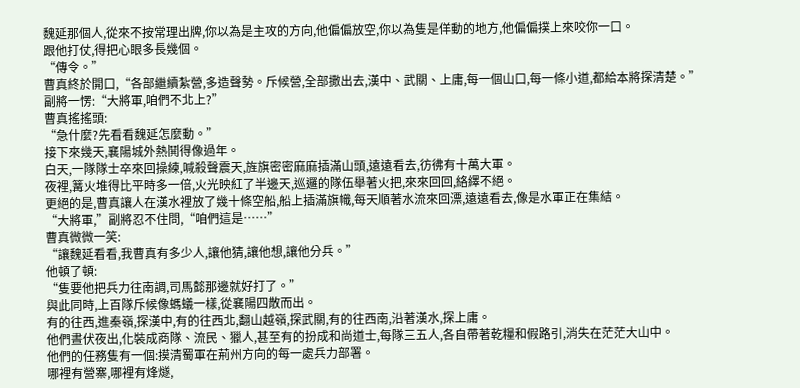魏延那個人,從來不按常理出牌,你以為是主攻的方向,他偏偏放空,你以為隻是佯動的地方,他偏偏撲上來咬你一口。
跟他打仗,得把心眼多長幾個。
“傳令。”
曹真終於開口,“各部繼續紮營,多造聲勢。斥候營,全部撒出去,漢中、武關、上庸,每一個山口,每一條小道,都給本將探清楚。”
副將一愣:“大將軍,咱們不北上?”
曹真搖搖頭:
“急什麼?先看看魏延怎麼動。”
接下來幾天,襄陽城外熱鬨得像過年。
白天,一隊隊士卒來回操練,喊殺聲震天,旌旗密密麻麻插滿山頭,遠遠看去,彷彿有十萬大軍。
夜裡,篝火堆得比平時多一倍,火光映紅了半邊天,巡邏的隊伍舉著火把,來來回回,絡繹不絕。
更絕的是,曹真讓人在漢水裡放了幾十條空船,船上插滿旗幟,每天順著水流來回漂,遠遠看去,像是水軍正在集結。
“大將軍,”副將忍不住問,“咱們這是……”
曹真微微一笑:
“讓魏延看看,我曹真有多少人,讓他猜,讓他想,讓他分兵。”
他頓了頓:
“隻要他把兵力往南調,司馬懿那邊就好打了。”
與此同時,上百隊斥候像螞蟻一樣,從襄陽四散而出。
有的往西,進秦嶺,探漢中,有的往西北,翻山越嶺,探武關,有的往西南,沿著漢水,探上庸。
他們晝伏夜出,化裝成商隊、流民、獵人,甚至有的扮成和尚道士,每隊三五人,各自帶著乾糧和假路引,消失在茫茫大山中。
他們的任務隻有一個:摸清蜀軍在荊州方向的每一處兵力部署。
哪裡有營寨,哪裡有烽燧,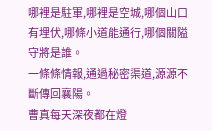哪裡是駐軍,哪裡是空城,哪個山口有埋伏,哪條小道能通行,哪個關隘守將是誰。
一條條情報,通過秘密渠道,源源不斷傳回襄陽。
曹真每天深夜都在燈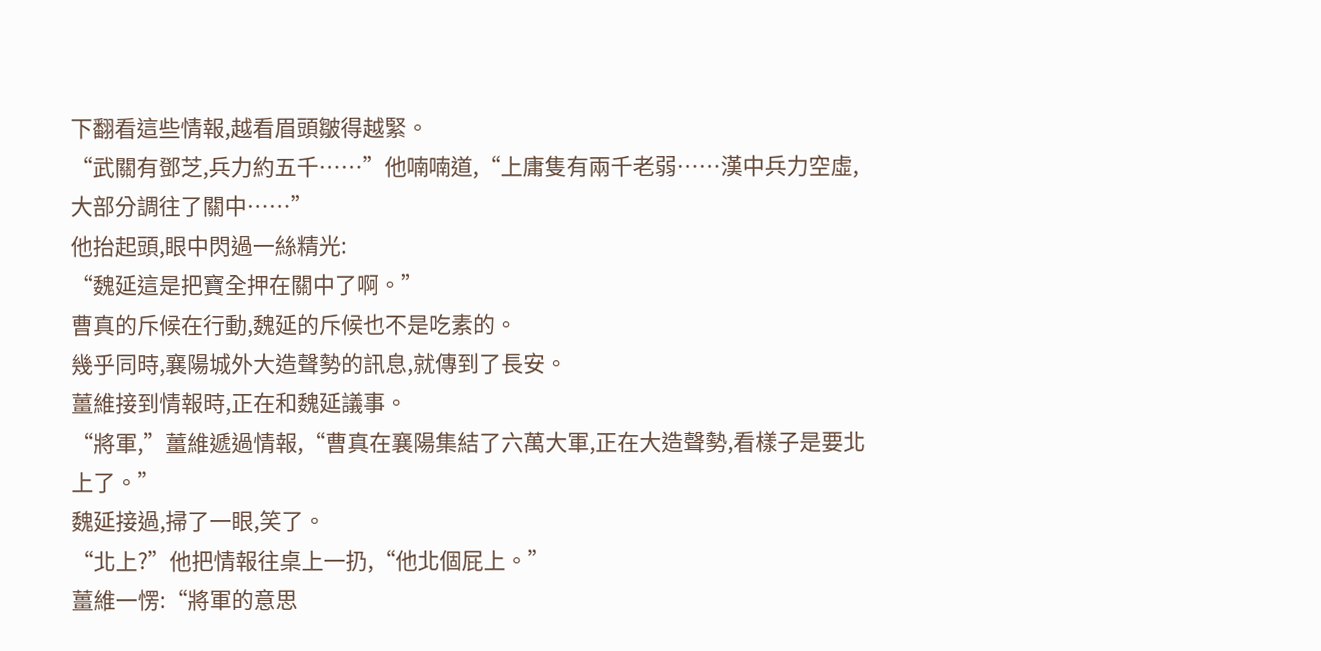下翻看這些情報,越看眉頭皺得越緊。
“武關有鄧芝,兵力約五千……”他喃喃道,“上庸隻有兩千老弱……漢中兵力空虛,大部分調往了關中……”
他抬起頭,眼中閃過一絲精光:
“魏延這是把寶全押在關中了啊。”
曹真的斥候在行動,魏延的斥候也不是吃素的。
幾乎同時,襄陽城外大造聲勢的訊息,就傳到了長安。
薑維接到情報時,正在和魏延議事。
“將軍,”薑維遞過情報,“曹真在襄陽集結了六萬大軍,正在大造聲勢,看樣子是要北上了。”
魏延接過,掃了一眼,笑了。
“北上?”他把情報往桌上一扔,“他北個屁上。”
薑維一愣:“將軍的意思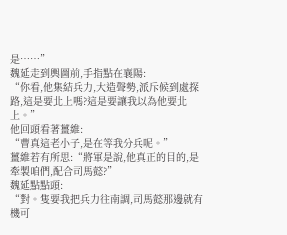是……”
魏延走到輿圖前,手指點在襄陽:
“你看,他集結兵力,大造聲勢,派斥候到處探路,這是要北上嗎?這是要讓我以為他要北上。”
他回頭看著薑維:
“曹真這老小子,是在等我分兵呢。”
薑維若有所思:“將軍是說,他真正的目的,是牽製咱們,配合司馬懿?”
魏延點點頭:
“對。隻要我把兵力往南調,司馬懿那邊就有機可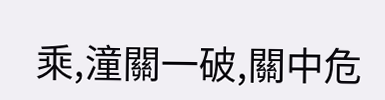乘,潼關一破,關中危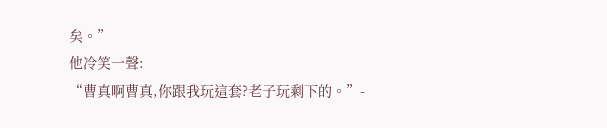矣。”
他冷笑一聲:
“曹真啊曹真,你跟我玩這套?老子玩剩下的。”-